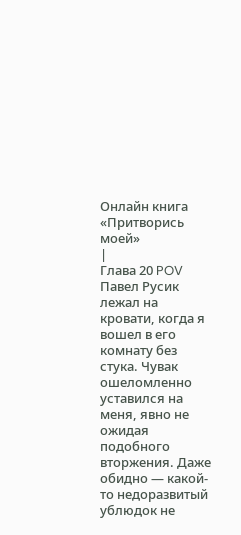Онлайн книга «Притворись моей»
|
Глава 20 POV Павел Русик лежал на кровати, когда я вошел в его комнату без стука. Чувак ошеломленно уставился на меня, явно не ожидая подобного вторжения. Даже обидно — какой-то недоразвитый ублюдок не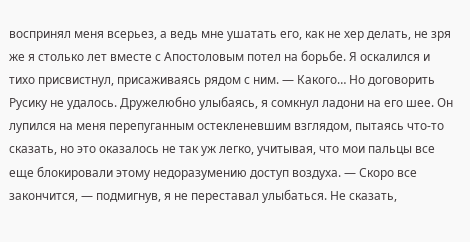воспринял меня всерьез, а ведь мне ушатать его, как не хер делать, не зря же я столько лет вместе с Апостоловым потел на борьбе. Я оскалился и тихо присвистнул, присаживаясь рядом с ним. — Какого… Но договорить Русику не удалось. Дружелюбно улыбаясь, я сомкнул ладони на его шее. Он лупился на меня перепуганным остекленевшим взглядом, пытаясь что-то сказать, но это оказалось не так уж легко, учитывая, что мои пальцы все еще блокировали этому недоразумению доступ воздуха. — Скоро все закончится, — подмигнув, я не переставал улыбаться. Не сказать,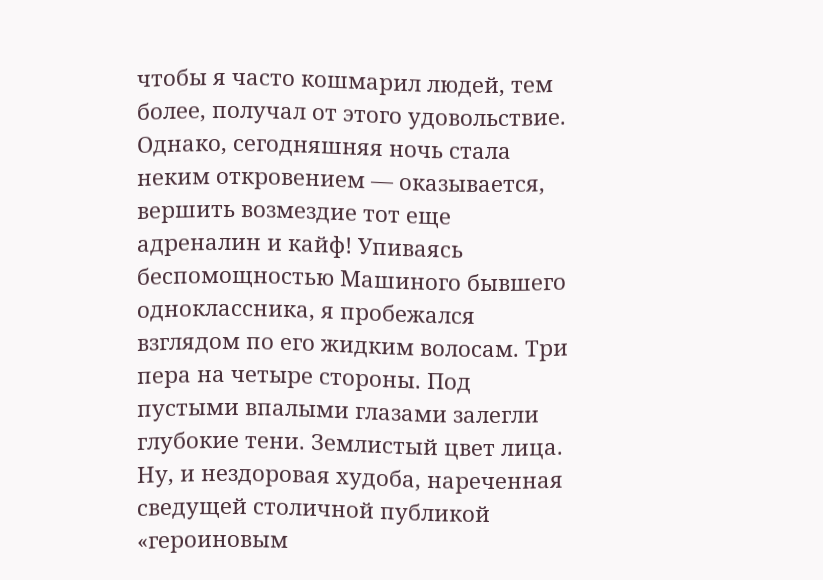чтобы я часто кошмарил людей, тем более, получал от этого удовольствие. Однако, сегодняшняя ночь стала неким откровением — оказывается, вершить возмездие тот еще адреналин и кайф! Упиваясь беспомощностью Машиного бывшего одноклассника, я пробежался взглядом по его жидким волосам. Три пера на четыре стороны. Под пустыми впалыми глазами залегли глубокие тени. Землистый цвет лица. Ну, и нездоровая худоба, нареченная сведущей столичной публикой «героиновым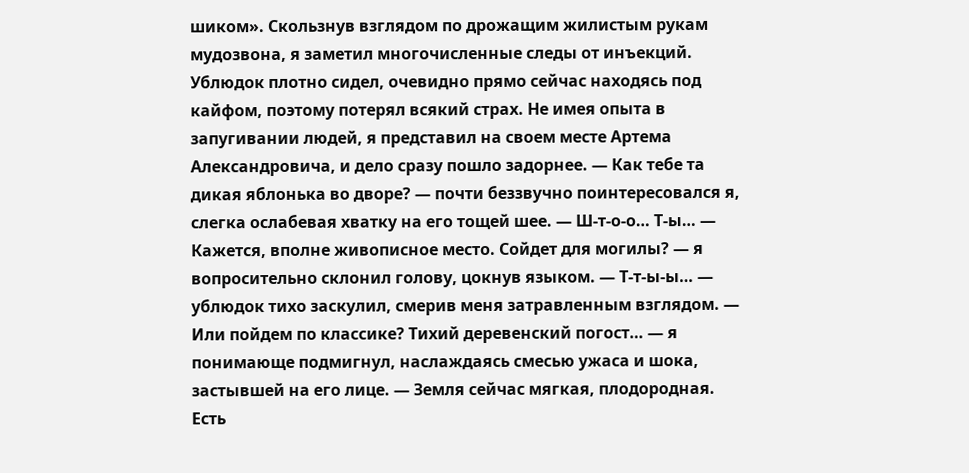шиком». Скользнув взглядом по дрожащим жилистым рукам мудозвона, я заметил многочисленные следы от инъекций. Ублюдок плотно сидел, очевидно прямо сейчас находясь под кайфом, поэтому потерял всякий страх. Не имея опыта в запугивании людей, я представил на своем месте Артема Александровича, и дело сразу пошло задорнее. — Как тебе та дикая яблонька во дворе? — почти беззвучно поинтересовался я, слегка ослабевая хватку на его тощей шее. — Ш-т-о-о… Т-ы… — Кажется, вполне живописное место. Сойдет для могилы? — я вопросительно склонил голову, цокнув языком. — Т-т-ы-ы… — ублюдок тихо заскулил, смерив меня затравленным взглядом. — Или пойдем по классике? Тихий деревенский погост… — я понимающе подмигнул, наслаждаясь смесью ужаса и шока, застывшей на его лице. — Земля сейчас мягкая, плодородная. Есть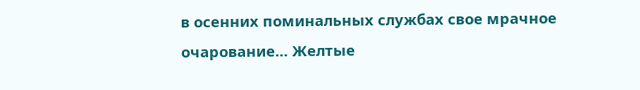в осенних поминальных службах свое мрачное очарование… Желтые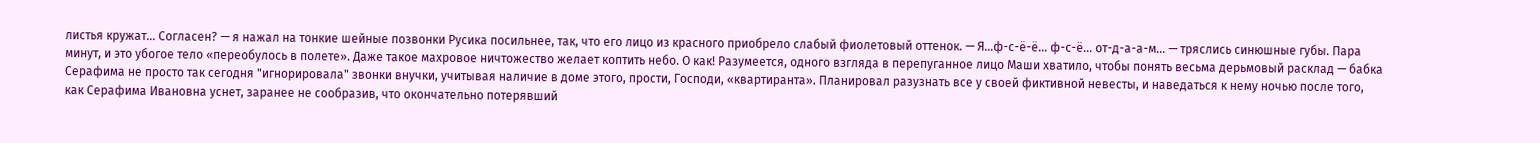листья кружат… Согласен? — я нажал на тонкие шейные позвонки Русика посильнее, так, что его лицо из красного приобрело слабый фиолетовый оттенок. — Я…ф-с-ё-ё… ф-с-ё… от-д-а-а-м… — тряслись синюшные губы. Пара минут, и это убогое тело «переобулось в полете». Даже такое махровое ничтожество желает коптить небо. О как! Разумеется, одного взгляда в перепуганное лицо Маши хватило, чтобы понять весьма дерьмовый расклад — бабка Серафима не просто так сегодня "игнорировала" звонки внучки, учитывая наличие в доме этого, прости, Господи, «квартиранта». Планировал разузнать все у своей фиктивной невесты, и наведаться к нему ночью после того, как Серафима Ивановна уснет, заранее не сообразив, что окончательно потерявший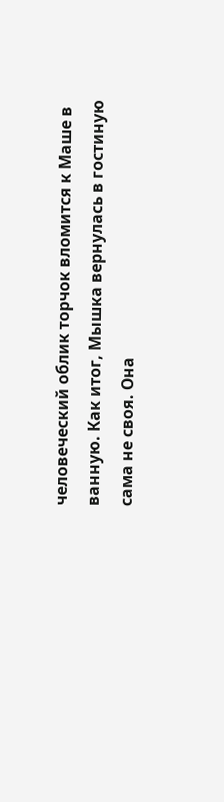человеческий облик торчок вломится к Маше в ванную. Как итог, Мышка вернулась в гостиную сама не своя. Она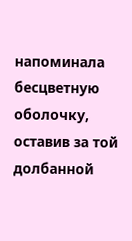напоминала бесцветную оболочку, оставив за той долбанной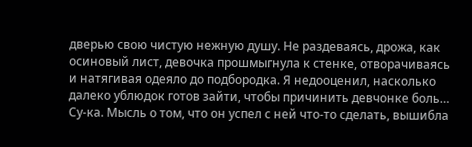дверью свою чистую нежную душу. Не раздеваясь, дрожа, как осиновый лист, девочка прошмыгнула к стенке, отворачиваясь и натягивая одеяло до подбородка. Я недооценил, насколько далеко ублюдок готов зайти, чтобы причинить девчонке боль… Су-ка. Мысль о том, что он успел с ней что-то сделать, вышибла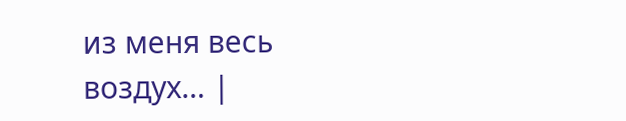из меня весь воздух… |